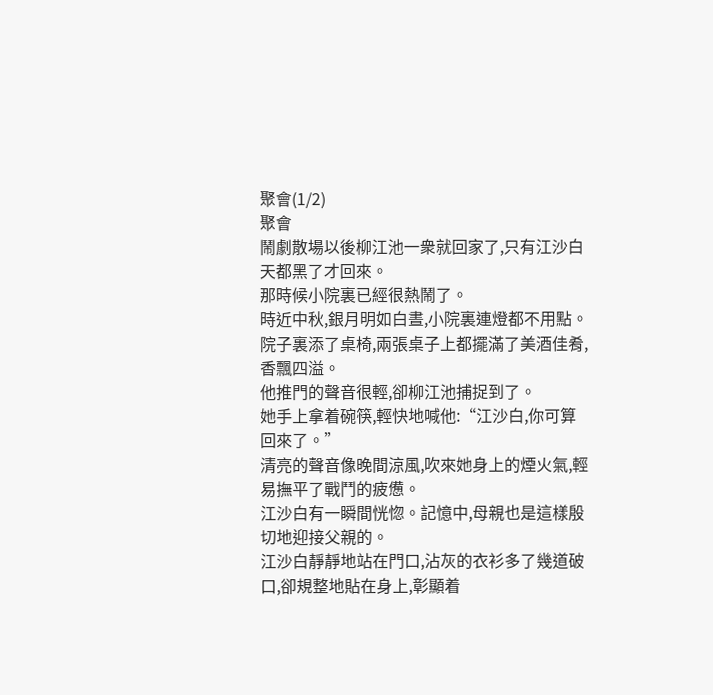聚會(1/2)
聚會
鬧劇散場以後柳江池一衆就回家了,只有江沙白天都黑了才回來。
那時候小院裏已經很熱鬧了。
時近中秋,銀月明如白晝,小院裏連燈都不用點。
院子裏添了桌椅,兩張桌子上都擺滿了美酒佳肴,香飄四溢。
他推門的聲音很輕,卻柳江池捕捉到了。
她手上拿着碗筷,輕快地喊他:“江沙白,你可算回來了。”
清亮的聲音像晚間涼風,吹來她身上的煙火氣,輕易撫平了戰鬥的疲憊。
江沙白有一瞬間恍惚。記憶中,母親也是這樣殷切地迎接父親的。
江沙白靜靜地站在門口,沾灰的衣衫多了幾道破口,卻規整地貼在身上,彰顯着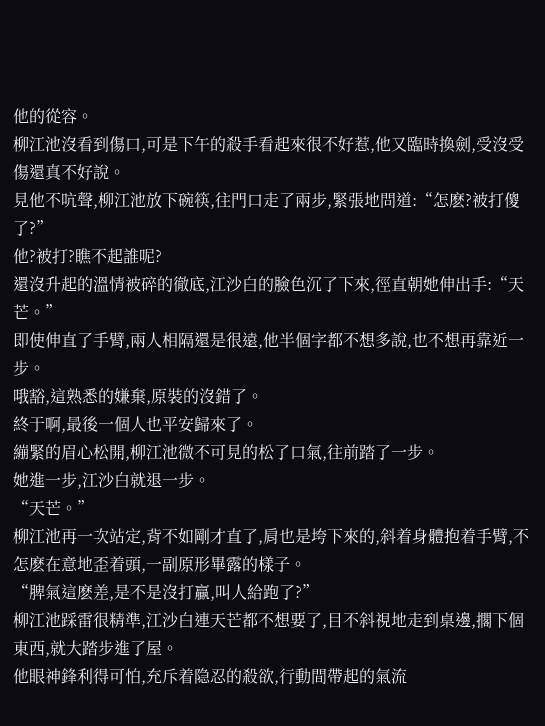他的從容。
柳江池沒看到傷口,可是下午的殺手看起來很不好惹,他又臨時換劍,受沒受傷還真不好說。
見他不吭聲,柳江池放下碗筷,往門口走了兩步,緊張地問道:“怎麽?被打傻了?”
他?被打?瞧不起誰呢?
還沒升起的溫情被碎的徹底,江沙白的臉色沉了下來,徑直朝她伸出手:“天芒。”
即使伸直了手臂,兩人相隔還是很遠,他半個字都不想多說,也不想再靠近一步。
哦豁,這熟悉的嫌棄,原裝的沒錯了。
終于啊,最後一個人也平安歸來了。
繃緊的眉心松開,柳江池微不可見的松了口氣,往前踏了一步。
她進一步,江沙白就退一步。
“天芒。”
柳江池再一次站定,背不如剛才直了,肩也是垮下來的,斜着身體抱着手臂,不怎麽在意地歪着頭,一副原形畢露的樣子。
“脾氣這麽差,是不是沒打贏,叫人給跑了?”
柳江池踩雷很精準,江沙白連天芒都不想要了,目不斜視地走到桌邊,擱下個東西,就大踏步進了屋。
他眼神鋒利得可怕,充斥着隐忍的殺欲,行動間帶起的氣流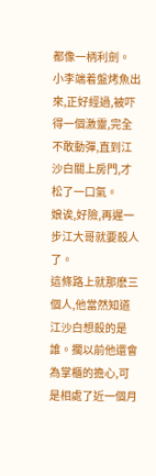都像一柄利劍。
小李端着盤烤魚出來,正好經過,被吓得一個激靈,完全不敢動彈,直到江沙白關上房門,才松了一口氣。
娘诶,好險,再遲一步江大哥就要殺人了。
這條路上就那麽三個人,他當然知道江沙白想殺的是誰。擱以前他還會為掌櫃的擔心,可是相處了近一個月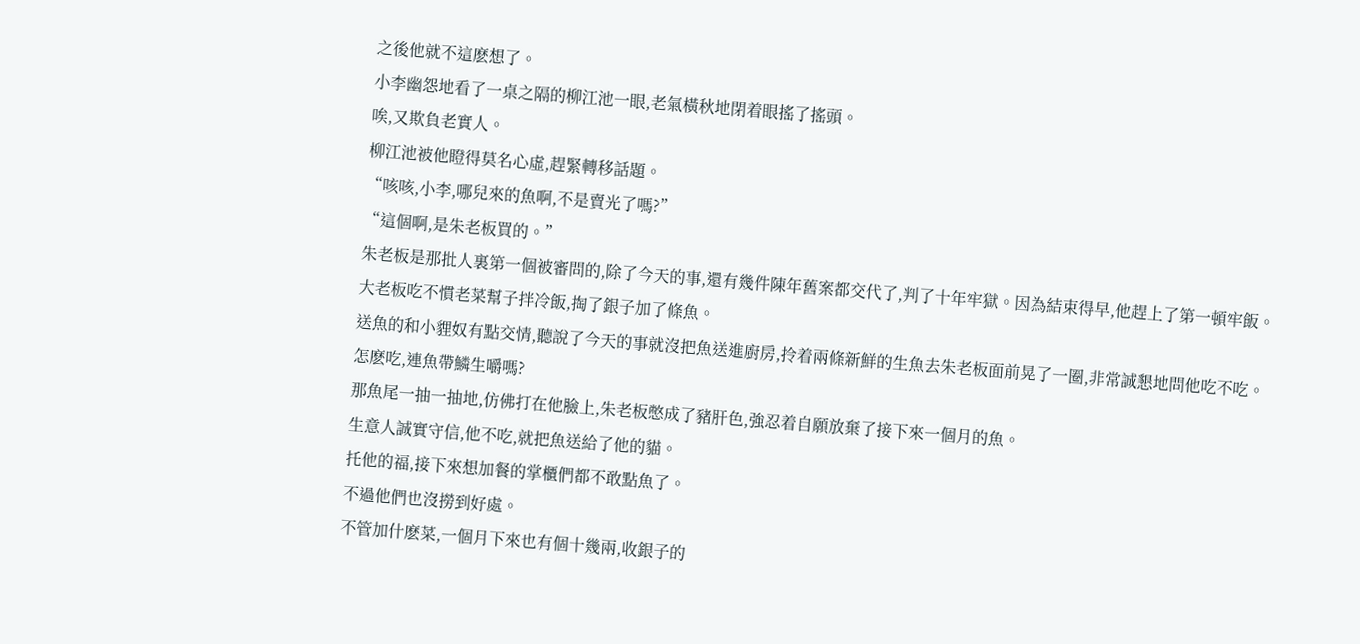之後他就不這麽想了。
小李幽怨地看了一桌之隔的柳江池一眼,老氣橫秋地閉着眼搖了搖頭。
唉,又欺負老實人。
柳江池被他瞪得莫名心虛,趕緊轉移話題。
“咳咳,小李,哪兒來的魚啊,不是賣光了嗎?”
“這個啊,是朱老板買的。”
朱老板是那批人裏第一個被審問的,除了今天的事,還有幾件陳年舊案都交代了,判了十年牢獄。因為結束得早,他趕上了第一頓牢飯。
大老板吃不慣老菜幫子拌冷飯,掏了銀子加了條魚。
送魚的和小貍奴有點交情,聽說了今天的事就沒把魚送進廚房,拎着兩條新鮮的生魚去朱老板面前晃了一圈,非常誠懇地問他吃不吃。
怎麽吃,連魚帶鱗生嚼嗎?
那魚尾一抽一抽地,仿佛打在他臉上,朱老板憋成了豬肝色,強忍着自願放棄了接下來一個月的魚。
生意人誠實守信,他不吃,就把魚送給了他的貓。
托他的福,接下來想加餐的掌櫃們都不敢點魚了。
不過他們也沒撈到好處。
不管加什麽菜,一個月下來也有個十幾兩,收銀子的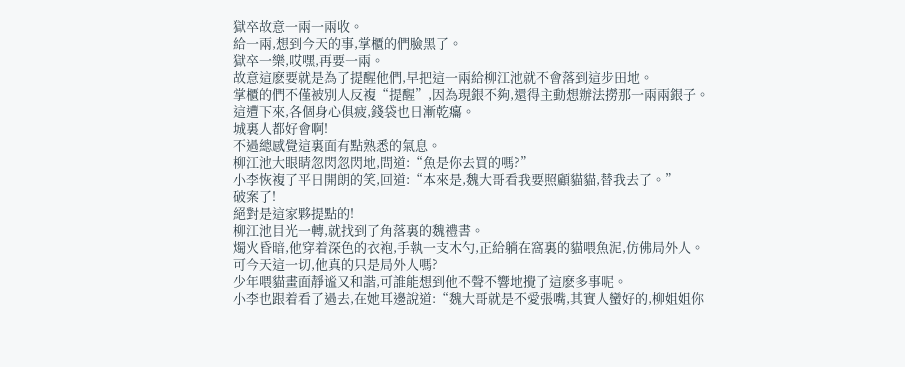獄卒故意一兩一兩收。
給一兩,想到今天的事,掌櫃的們臉黑了。
獄卒一樂,哎嘿,再要一兩。
故意這麽要就是為了提醒他們,早把這一兩給柳江池就不會落到這步田地。
掌櫃的們不僅被別人反複“提醒”,因為現銀不夠,還得主動想辦法撈那一兩兩銀子。
這遭下來,各個身心俱疲,錢袋也日漸乾癟。
城裏人都好會啊!
不過總感覺這裏面有點熟悉的氣息。
柳江池大眼睛忽閃忽閃地,問道:“魚是你去買的嗎?”
小李恢複了平日開朗的笑,回道:“本來是,魏大哥看我要照顧貓貓,替我去了。”
破案了!
絕對是這家夥提點的!
柳江池目光一轉,就找到了角落裏的魏禮書。
燭火昏暗,他穿着深色的衣袍,手執一支木勺,正給躺在窩裏的貓喂魚泥,仿佛局外人。
可今天這一切,他真的只是局外人嗎?
少年喂貓畫面靜谧又和諧,可誰能想到他不聲不響地攪了這麽多事呢。
小李也跟着看了過去,在她耳邊說道:“魏大哥就是不愛張嘴,其實人蠻好的,柳姐姐你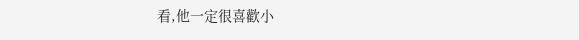看,他一定很喜歡小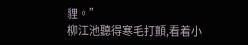貍。”
柳江池聽得寒毛打顫,看着小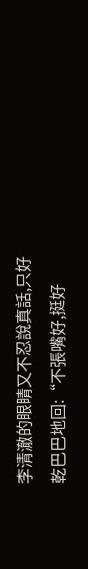李清澈的眼睛又不忍說真話,只好乾巴巴地回:“不張嘴好,挺好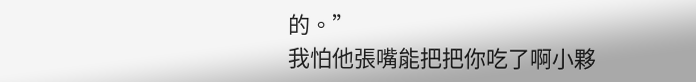的。”
我怕他張嘴能把把你吃了啊小夥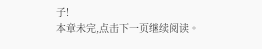子!
本章未完,点击下一页继续阅读。